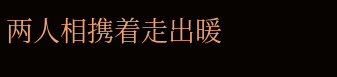两人相携着走出暖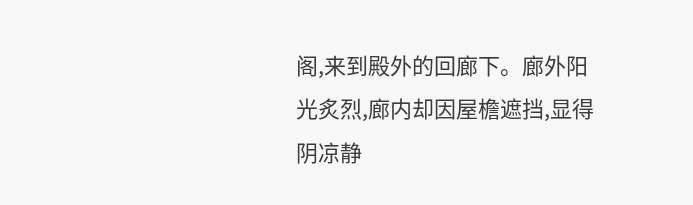阁,来到殿外的回廊下。廊外阳光炙烈,廊内却因屋檐遮挡,显得阴凉静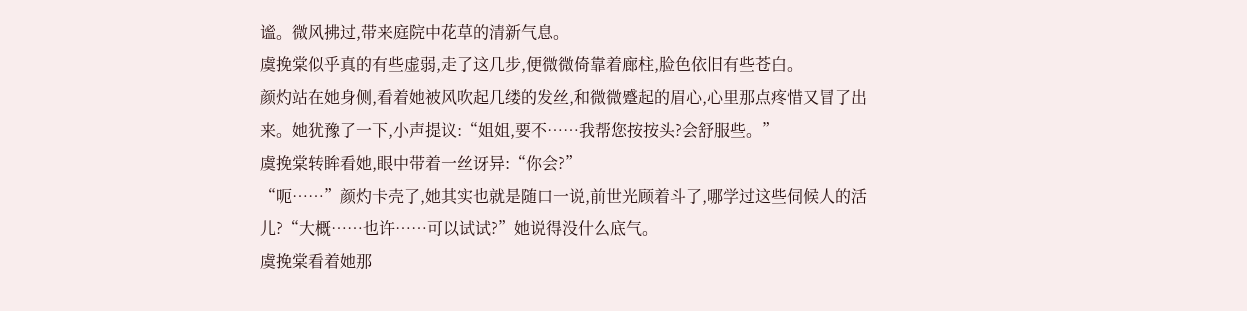谧。微风拂过,带来庭院中花草的清新气息。
虞挽棠似乎真的有些虚弱,走了这几步,便微微倚靠着廊柱,脸色依旧有些苍白。
颜灼站在她身侧,看着她被风吹起几缕的发丝,和微微蹙起的眉心,心里那点疼惜又冒了出来。她犹豫了一下,小声提议:“姐姐,要不……我帮您按按头?会舒服些。”
虞挽棠转眸看她,眼中带着一丝讶异:“你会?”
“呃……”颜灼卡壳了,她其实也就是随口一说,前世光顾着斗了,哪学过这些伺候人的活儿?“大概……也许……可以试试?”她说得没什么底气。
虞挽棠看着她那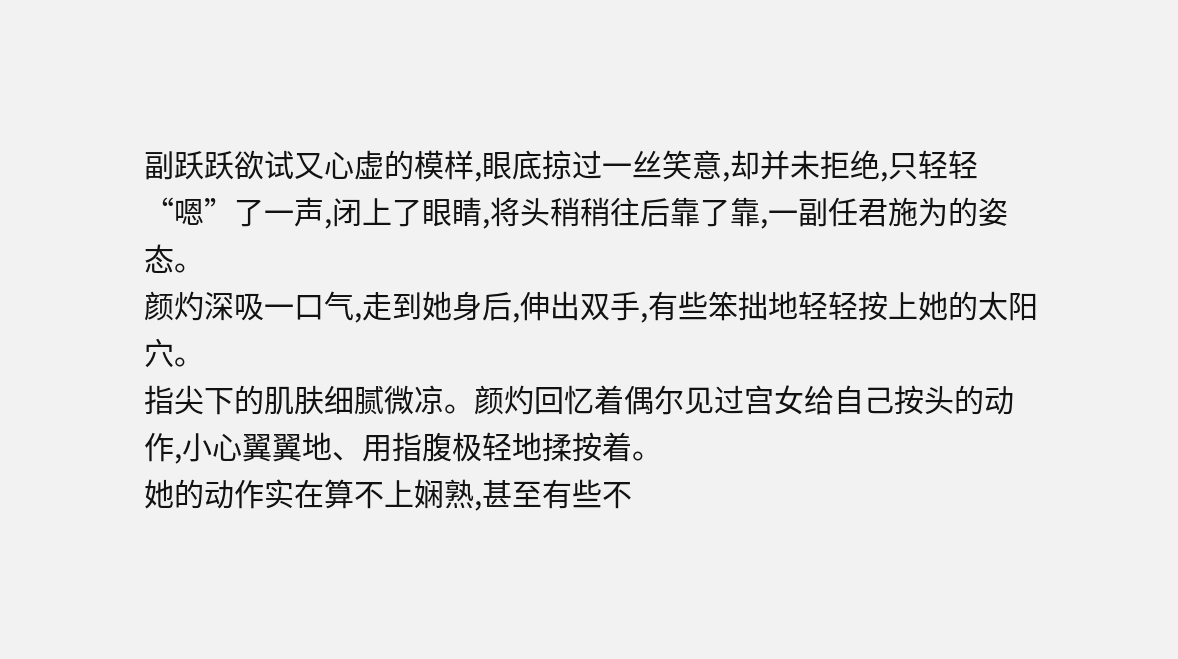副跃跃欲试又心虚的模样,眼底掠过一丝笑意,却并未拒绝,只轻轻“嗯”了一声,闭上了眼睛,将头稍稍往后靠了靠,一副任君施为的姿态。
颜灼深吸一口气,走到她身后,伸出双手,有些笨拙地轻轻按上她的太阳穴。
指尖下的肌肤细腻微凉。颜灼回忆着偶尔见过宫女给自己按头的动作,小心翼翼地、用指腹极轻地揉按着。
她的动作实在算不上娴熟,甚至有些不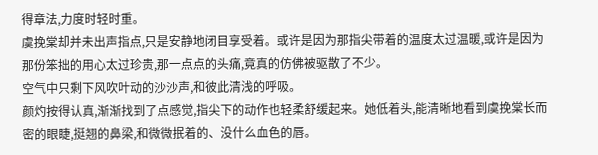得章法,力度时轻时重。
虞挽棠却并未出声指点,只是安静地闭目享受着。或许是因为那指尖带着的温度太过温暖,或许是因为那份笨拙的用心太过珍贵,那一点点的头痛,竟真的仿佛被驱散了不少。
空气中只剩下风吹叶动的沙沙声,和彼此清浅的呼吸。
颜灼按得认真,渐渐找到了点感觉,指尖下的动作也轻柔舒缓起来。她低着头,能清晰地看到虞挽棠长而密的眼睫,挺翘的鼻梁,和微微抿着的、没什么血色的唇。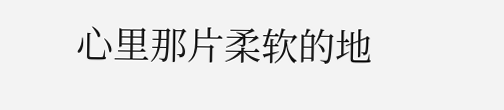心里那片柔软的地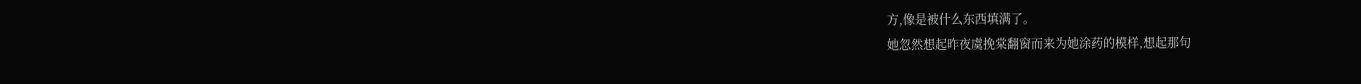方,像是被什么东西填满了。
她忽然想起昨夜虞挽棠翻窗而来为她涂药的模样,想起那句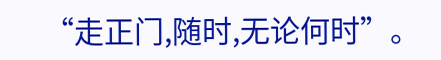“走正门,随时,无论何时”。